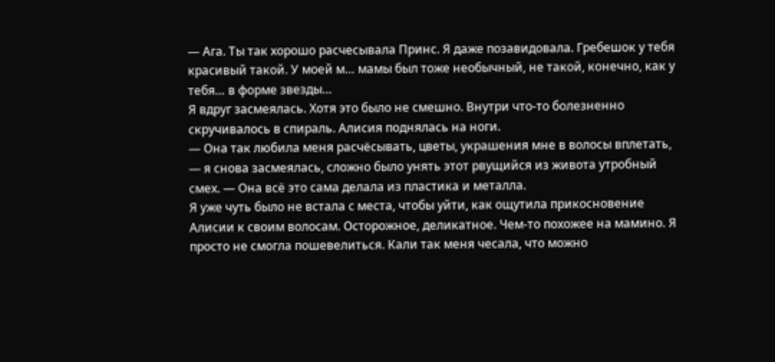— Ага. Ты так хорошо расчесывала Принс. Я даже позавидовала. Гребешок у тебя красивый такой. У моей м… мамы был тоже необычный, не такой, конечно, как у тебя… в форме звезды…
Я вдруг засмеялась. Хотя это было не смешно. Внутри что-то болезненно скручивалось в спираль. Алисия поднялась на ноги.
— Она так любила меня расчёсывать, цветы, украшения мне в волосы вплетать, — я снова засмеялась, сложно было унять этот рвущийся из живота утробный смех. — Она всё это сама делала из пластика и металла.
Я уже чуть было не встала с места, чтобы уйти, как ощутила прикосновение Алисии к своим волосам. Осторожное, деликатное. Чем-то похожее на мамино. Я просто не смогла пошевелиться. Кали так меня чесала, что можно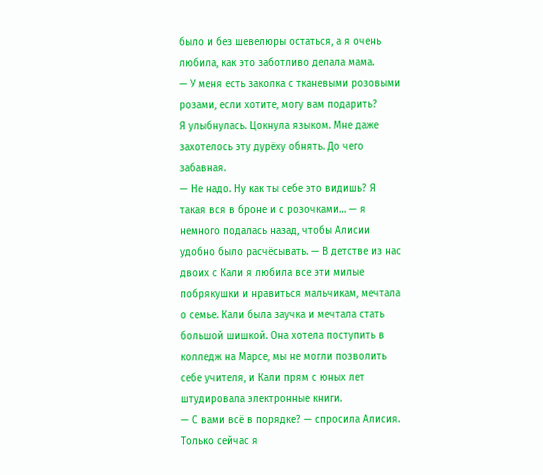было и без шевелюры остаться, а я очень любила, как это заботливо делала мама.
— У меня есть заколка с тканевыми розовыми розами, если хотите, могу вам подарить?
Я улыбнулась. Цокнула языком. Мне даже захотелось эту дурёху обнять. До чего забавная.
— Не надо. Ну как ты себе это видишь? Я такая вся в броне и с розочками… — я немного подалась назад, чтобы Алисии удобно было расчёсывать. — В детстве из нас двоих с Кали я любила все эти милые побрякушки и нравиться мальчикам, мечтала о семье. Кали была заучка и мечтала стать большой шишкой. Она хотела поступить в колледж на Марсе, мы не могли позволить себе учителя, и Кали прям с юных лет штудировала электронные книги.
— С вами всё в порядке? — спросила Алисия.
Только сейчас я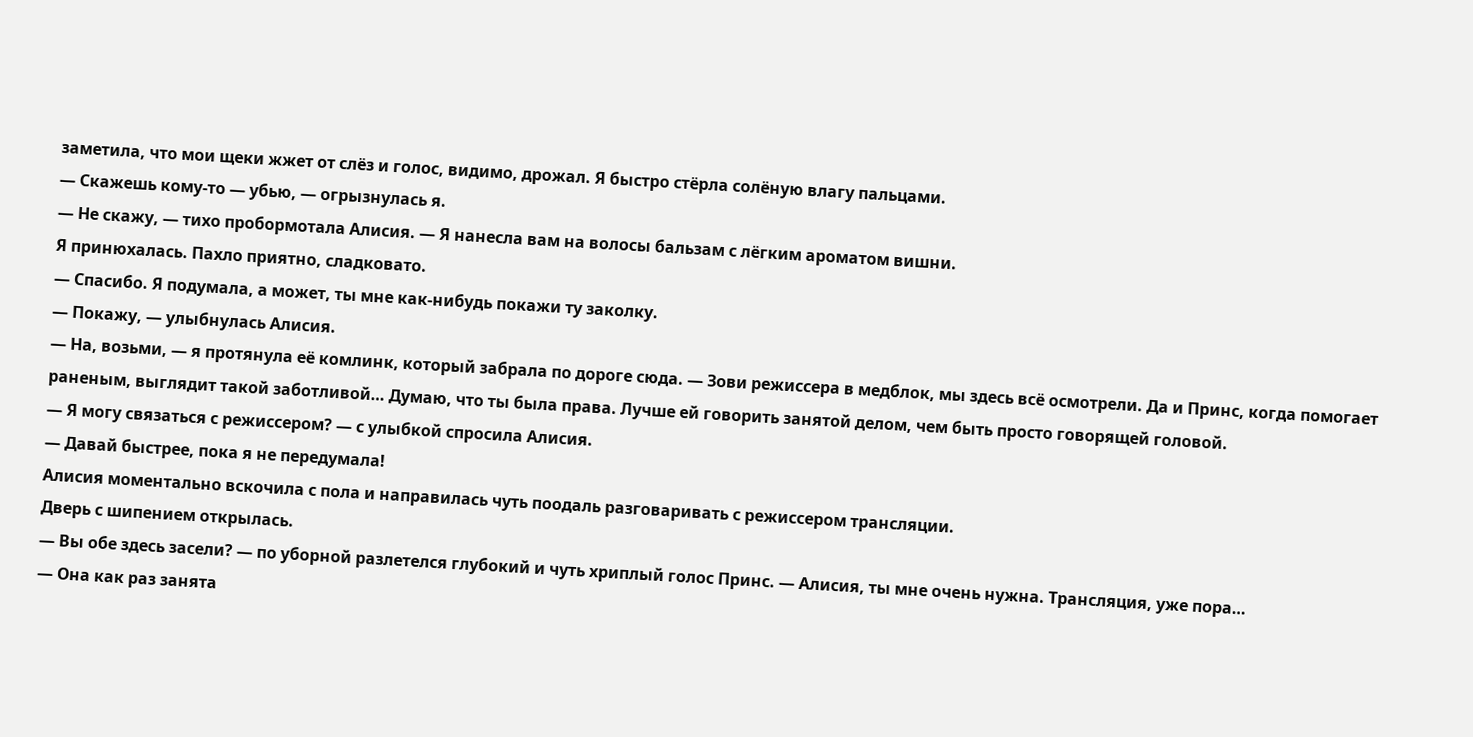заметила, что мои щеки жжет от слёз и голос, видимо, дрожал. Я быстро стёрла солёную влагу пальцами.
— Скажешь кому-то — убью, — огрызнулась я.
— Не скажу, — тихо пробормотала Алисия. — Я нанесла вам на волосы бальзам с лёгким ароматом вишни.
Я принюхалась. Пахло приятно, сладковато.
— Спасибо. Я подумала, а может, ты мне как-нибудь покажи ту заколку.
— Покажу, — улыбнулась Алисия.
— На, возьми, — я протянула её комлинк, который забрала по дороге сюда. — Зови режиссера в медблок, мы здесь всё осмотрели. Да и Принс, когда помогает раненым, выглядит такой заботливой… Думаю, что ты была права. Лучше ей говорить занятой делом, чем быть просто говорящей головой.
— Я могу связаться с режиссером? — с улыбкой спросила Алисия.
— Давай быстрее, пока я не передумала!
Алисия моментально вскочила с пола и направилась чуть поодаль разговаривать с режиссером трансляции.
Дверь с шипением открылась.
— Вы обе здесь засели? — по уборной разлетелся глубокий и чуть хриплый голос Принс. — Алисия, ты мне очень нужна. Трансляция, уже пора…
— Она как раз занята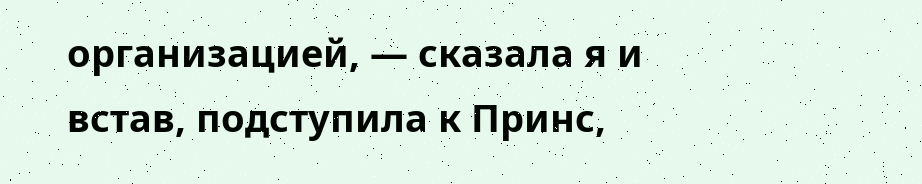организацией, — сказала я и встав, подступила к Принс,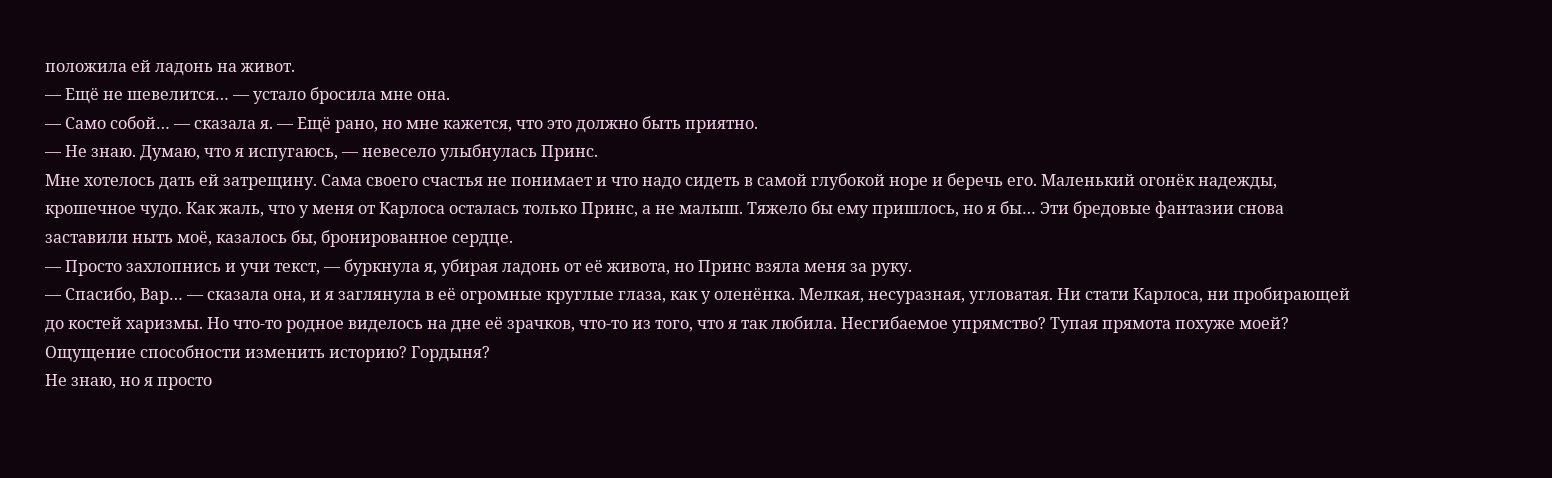положила ей ладонь на живот.
— Ещё не шевелится… — устало бросила мне она.
— Само собой… — сказала я. — Ещё рано, но мне кажется, что это должно быть приятно.
— Не знаю. Думаю, что я испугаюсь, — невесело улыбнулась Принс.
Мне хотелось дать ей затрещину. Сама своего счастья не понимает и что надо сидеть в самой глубокой норе и беречь его. Маленький огонёк надежды, крошечное чудо. Как жаль, что у меня от Карлоса осталась только Принс, а не малыш. Тяжело бы ему пришлось, но я бы… Эти бредовые фантазии снова заставили ныть моё, казалось бы, бронированное сердце.
— Просто захлопнись и учи текст, — буркнула я, убирая ладонь от её живота, но Принс взяла меня за руку.
— Спасибо, Вар… — сказала она, и я заглянула в её огромные круглые глаза, как у оленёнка. Мелкая, несуразная, угловатая. Ни стати Карлоса, ни пробирающей до костей харизмы. Но что-то родное виделось на дне её зрачков, что-то из того, что я так любила. Несгибаемое упрямство? Тупая прямота похуже моей? Ощущение способности изменить историю? Гордыня?
Не знаю, но я просто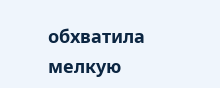обхватила мелкую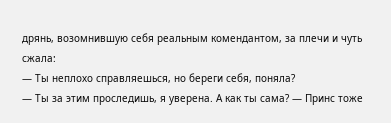дрянь, возомнившую себя реальным комендантом, за плечи и чуть сжала:
— Ты неплохо справляешься, но береги себя, поняла?
— Ты за этим проследишь, я уверена. А как ты сама? — Принс тоже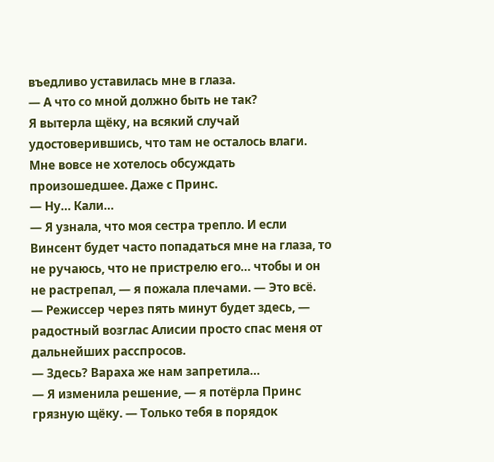въедливо уставилась мне в глаза.
— А что со мной должно быть не так?
Я вытерла щёку, на всякий случай удостоверившись, что там не осталось влаги. Мне вовсе не хотелось обсуждать произошедшее. Даже с Принс.
— Ну… Кали…
— Я узнала, что моя сестра трепло. И если Винсент будет часто попадаться мне на глаза, то не ручаюсь, что не пристрелю его… чтобы и он не растрепал, — я пожала плечами. — Это всё.
— Режиссер через пять минут будет здесь, — радостный возглас Алисии просто спас меня от дальнейших расспросов.
— Здесь? Вараха же нам запретила…
— Я изменила решение, — я потёрла Принс грязную щёку. — Только тебя в порядок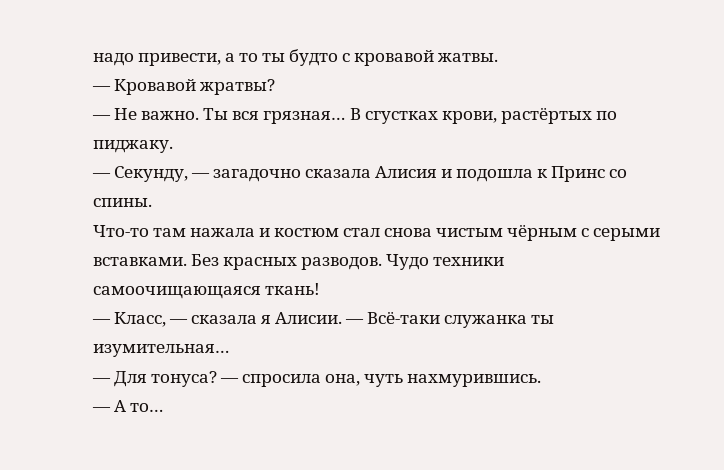надо привести, а то ты будто с кровавой жатвы.
— Кровавой жратвы?
— Не важно. Ты вся грязная… В сгустках крови, растёртых по пиджаку.
— Секунду, — загадочно сказала Алисия и подошла к Принс со спины.
Что-то там нажала и костюм стал снова чистым чёрным с серыми вставками. Без красных разводов. Чудо техники самоочищающаяся ткань!
— Класс, — сказала я Алисии. — Всё-таки служанка ты изумительная…
— Для тонуса? — спросила она, чуть нахмурившись.
— А то…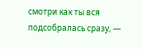смотри как ты вся подсобралась сразу, —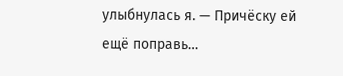улыбнулась я. — Причёску ей ещё поправь…